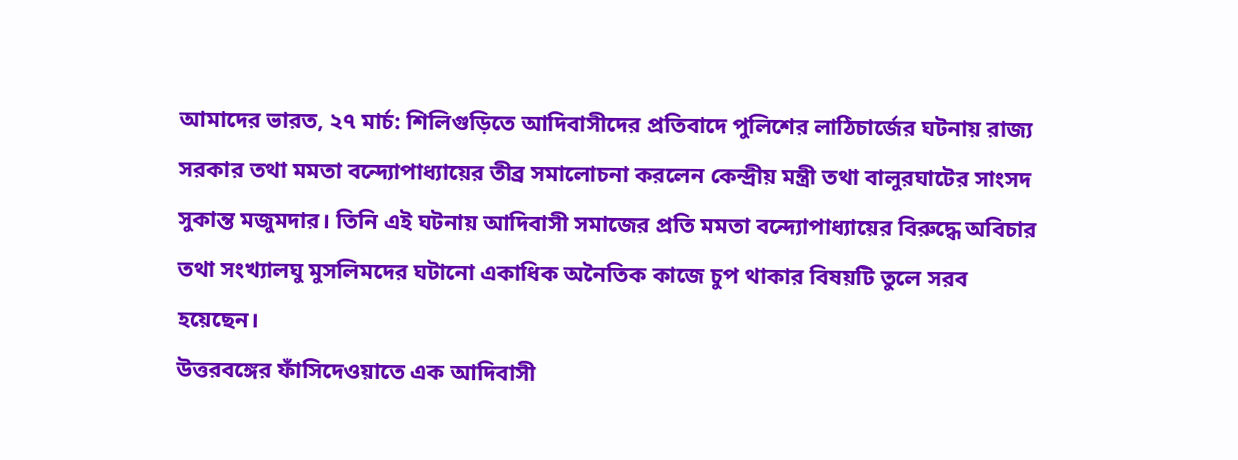আমাদের ভারত, ২৭ মার্চ: শিলিগুড়িতে আদিবাসীদের প্রতিবাদে পুলিশের লাঠিচার্জের ঘটনায় রাজ্য সরকার তথা মমতা বন্দ্যোপাধ্যায়ের তীব্র সমালোচনা করলেন কেন্দ্রীয় মন্ত্রী তথা বালুরঘাটের সাংসদ সুকান্ত মজুমদার। তিনি এই ঘটনায় আদিবাসী সমাজের প্রতি মমতা বন্দ্যোপাধ্যায়ের বিরুদ্ধে অবিচার তথা সংখ্যালঘু মুসলিমদের ঘটানো একাধিক অনৈতিক কাজে চুপ থাকার বিষয়টি তুলে সরব হয়েছেন।
উত্তরবঙ্গের ফাঁসিদেওয়াতে এক আদিবাসী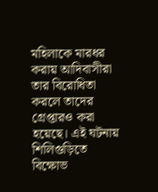মহিলাকে মারধর করায় আদিবাসীরা তার বিরোধিতা করলে তাদের গ্রেপ্তারও করা হয়েছে। এই ঘটনায় শিলিগুড়িতে বিক্ষোভ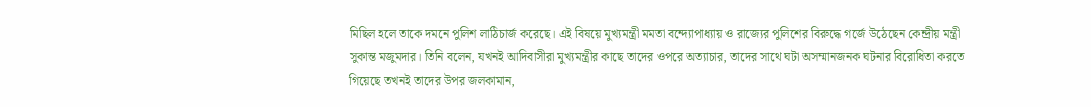মিছিল হলে তাকে দমনে পুলিশ লাঠিচার্জ করেছে। এই বিষয়ে মুখ্যমন্ত্রী মমতা বন্দ্যোপাধ্যায় ও রাজ্যের পুলিশের বিরুদ্ধে গর্জে উঠেছেন কেন্দ্রীয় মন্ত্রী সুকান্ত মজুমদার। তিনি বলেন, যখনই আদিবাসীরা মুখ্যমন্ত্রীর কাছে তাদের ওপরে অত্যাচার, তাদের সাথে ঘটা অসম্মানজনক ঘটনার বিরোধিতা করতে গিয়েছে তখনই তাদের উপর জলকামান,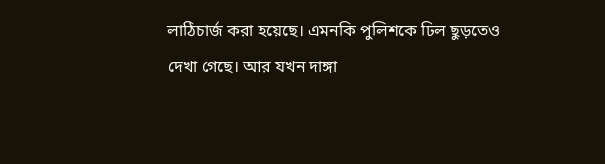লাঠিচার্জ করা হয়েছে। এমনকি পুলিশকে ঢিল ছুড়তেও দেখা গেছে। আর যখন দাঙ্গা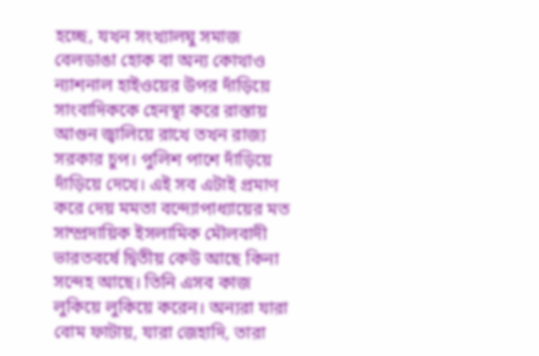হচ্ছে, যখন সংখ্যালঘু সমাজ বেলডাঙা হোক বা অন্য কোথাও ন্যাশনাল হাইওয়ের উপর দাঁড়িয়ে সাংবাদিককে হেনস্থা করে রাস্তায় আগুন জ্বালিয়ে রাখে তখন রাজ্য সরকার চুপ। পুলিশ পাশে দাঁড়িয়ে দাঁড়িয়ে দেখে। এই সব এটাই প্রমাণ করে দেয় মমতা বন্দ্যোপাধ্যায়ের মত সাম্প্রদায়িক ইসলামিক মৌলবাদী ভারতবর্ষে দ্বিতীয় কেউ আছে কিনা সন্দেহ আছে। তিনি এসব কাজ লুকিয়ে লুকিয়ে করেন। অন্যরা যারা বোম ফাটায়, যারা জেহাদি, তারা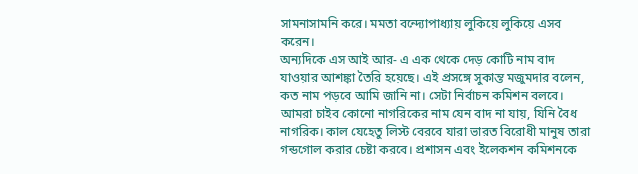সামনাসামনি করে। মমতা বন্দ্যোপাধ্যায় লুকিয়ে লুকিয়ে এসব করেন।
অন্যদিকে এস আই আর- এ এক থেকে দেড় কোটি নাম বাদ যাওয়ার আশঙ্কা তৈরি হয়েছে। এই প্রসঙ্গে সুকান্ত মজুমদার বলেন, কত নাম পড়বে আমি জানি না। সেটা নির্বাচন কমিশন বলবে। আমরা চাইব কোনো নাগরিকের নাম যেন বাদ না যায়, যিনি বৈধ নাগরিক। কাল যেহেতু লিস্ট বেরবে যারা ভারত বিরোধী মানুষ তারা গন্ডগোল করার চেষ্টা করবে। প্রশাসন এবং ইলেকশন কমিশনকে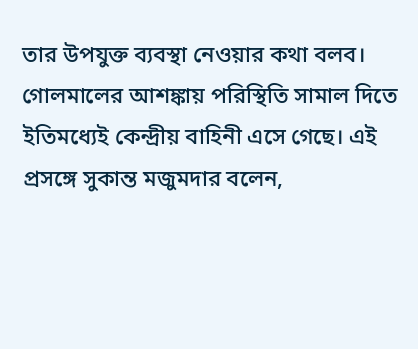তার উপযুক্ত ব্যবস্থা নেওয়ার কথা বলব।
গোলমালের আশঙ্কায় পরিস্থিতি সামাল দিতে ইতিমধ্যেই কেন্দ্রীয় বাহিনী এসে গেছে। এই প্রসঙ্গে সুকান্ত মজুমদার বলেন,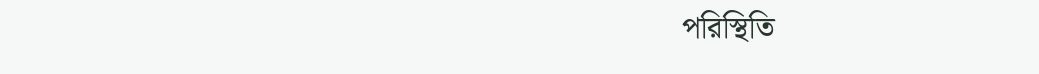পরিস্থিতি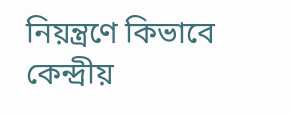নিয়ন্ত্রণে কিভাবে কেন্দ্রীয়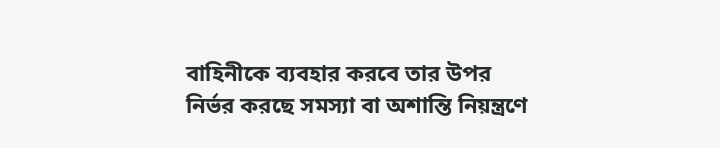বাহিনীকে ব্যবহার করবে তার উপর নির্ভর করছে সমস্যা বা অশান্তি নিয়ন্ত্রণে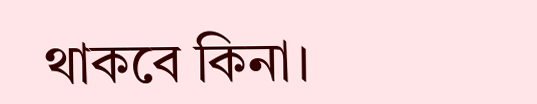থাকবে কিনা।